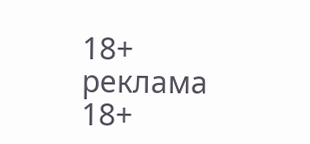18+
реклама
18+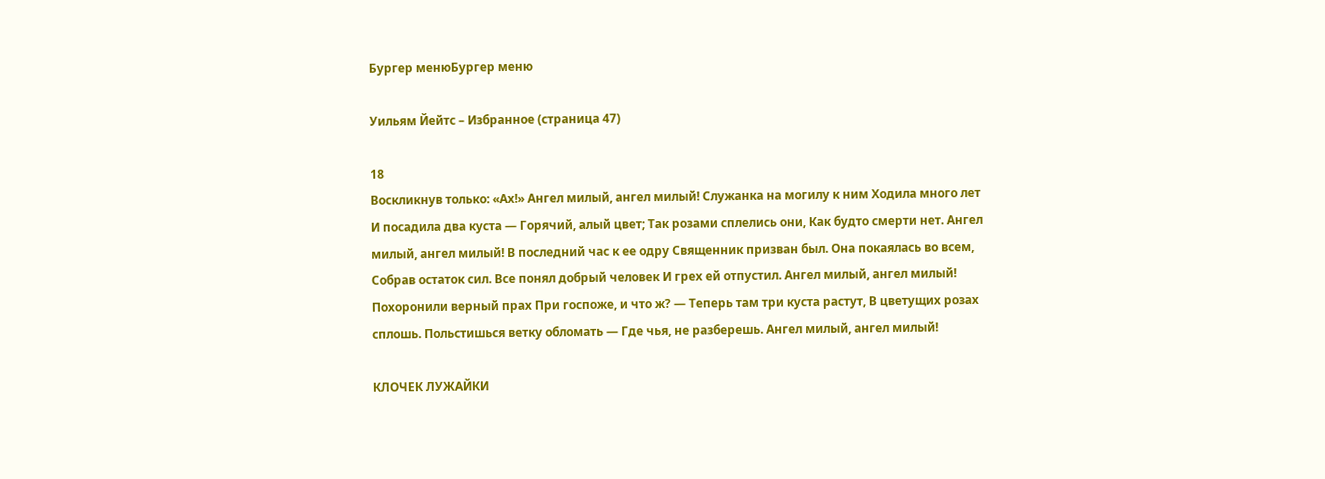Бургер менюБургер меню

Уильям Йейтс – Избранное (страница 47)

18
Воскликнув только: «Ах!» Ангел милый, ангел милый! Служанка на могилу к ним Ходила много лет И посадила два куста — Горячий, алый цвет; Так розами сплелись они, Как будто смерти нет. Ангел милый, ангел милый! В последний час к ее одру Священник призван был. Она покаялась во всем, Собрав остаток сил. Все понял добрый человек И грех ей отпустил. Ангел милый, ангел милый! Похоронили верный прах При госпоже, и что ж? — Теперь там три куста растут, В цветущих розах сплошь. Польстишься ветку обломать — Где чья, не разберешь. Ангел милый, ангел милый!

КЛОЧЕК ЛУЖАЙКИ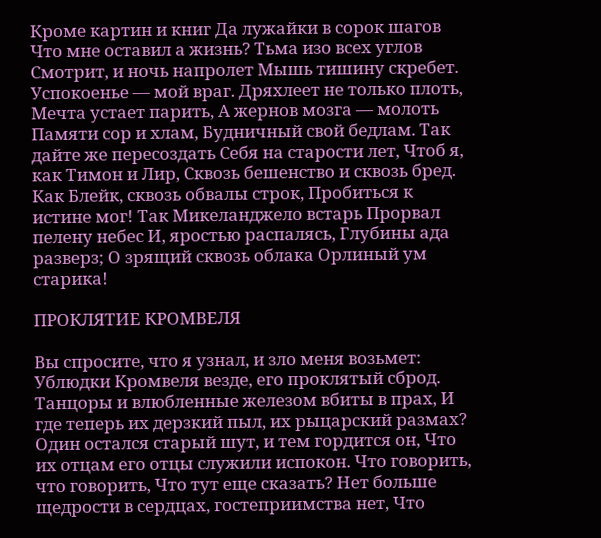Кроме картин и книг Да лужайки в сорок шагов Что мне оставил а жизнь? Тьма изо всех углов Смотрит, и ночь напролет Мышь тишину скребет. Успокоенье — мой враг. Дряхлеет не только плоть, Мечта устает парить, А жернов мозга — молоть Памяти сор и хлам, Будничный свой бедлам. Так дайте же пересоздать Себя на старости лет, Чтоб я, как Тимон и Лир, Сквозь бешенство и сквозь бред. Как Блейк, сквозь обвалы строк, Пробиться к истине мог! Так Микеланджело встарь Прорвал пелену небес И, яростью распалясь, Глубины ада разверз; О зрящий сквозь облака Орлиный ум старика!

ПРОКЛЯТИЕ КРОМВЕЛЯ

Вы спросите, что я узнал, и зло меня возьмет: Ублюдки Кромвеля везде, его проклятый сброд. Танцоры и влюбленные железом вбиты в прах, И где теперь их дерзкий пыл, их рыцарский размах? Один остался старый шут, и тем гордится он, Что их отцам его отцы служили испокон. Что говорить, что говорить, Что тут еще сказать? Нет больше щедрости в сердцах, гостеприимства нет, Что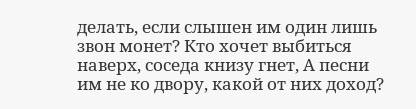делать, если слышен им один лишь звон монет? Кто хочет выбиться наверх, соседа книзу гнет, А песни им не ко двору, какой от них доход?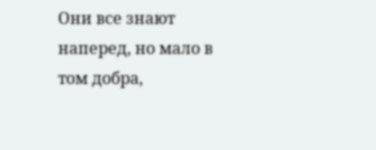Они все знают наперед, но мало в том добра,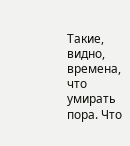Такие, видно, времена, что умирать пора. Что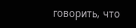говорить, что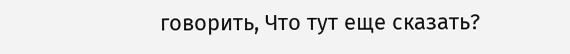говорить, Что тут еще сказать?